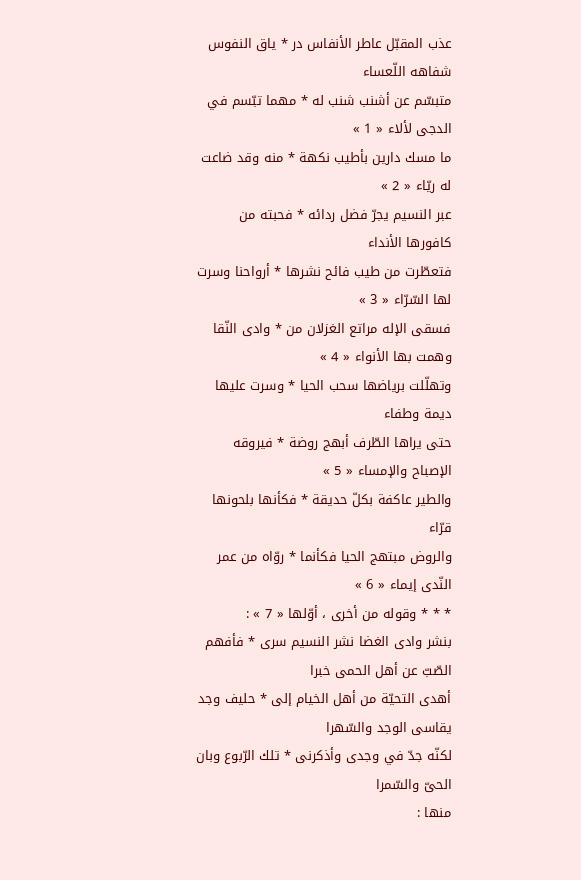عذب المقبّل عاطر الأنفاس در * ياق النفوس شفاهه اللّعساء
متبسّم عن أشنب شنب له * مهما تبّسم في الدجى لألاء « 1 »
ما مسك دارين بأطيب نكهة * منه وقد ضاعت له ريّاء « 2 »
عبر النسيم يجرّ فضل ردائه * فحبته من كافورها الأنداء
فتعطّرت من طيب فائح نشرها * أرواحنا وسرت لها السّرّاء « 3 »
فسقى الإله مراتع الغزلان من * وادى النّقا وهمت بها الأنواء « 4 »
وتهلّلت برياضها سحب الحيا * وسرت عليها ديمة وطفاء
حتى يراها الطّرف أبهج روضة * فيروقه الإصباح والإمساء « 5 »
والطير عاكفة بكلّ حديقة * فكأنها بلحونها قرّاء
والروض مبتهج الحيا فكأنما * روّاه من عمر النّدى إيماء « 6 »
* * * وقوله من أخرى ، أوّلها « 7 » :
بنشر وادى الغضا نشر النسيم سرى * فأفهم الصّبّ عن أهل الحمى خبرا
أهدى التحيّة من أهل الخيام إلى * حليف وجد يقاسى الوجد والسّهرا
لكنّه جدّ في وجدى وأذكرنى * تلك الرّبوع وبان الحىّ والسّمرا
منها :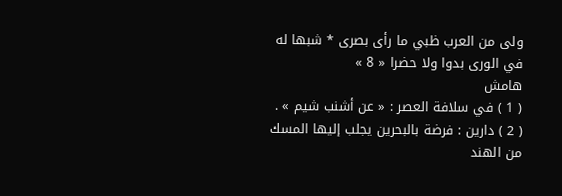ولى من العرب ظبي ما رأى بصرى * شبها له في الورى بدوا ولا حضرا « 8 »
هامش
( 1 ) في سلافة العصر : « عن أشنب شيم » .
( 2 ) دارين : فرضة بالبحرين يجلب إليها المسك من الهند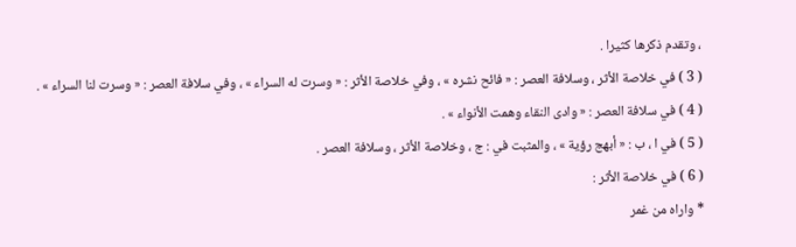، وتقدم ذكرها كثيرا .
( 3 ) في خلاصة الأثر ، وسلافة العصر : « فائح نشره » ، وفي خلاصة الأثر : « وسرت له السراء » ، وفي سلافة العصر : « وسرت لنا السراء » .
( 4 ) في سلافة العصر : « وادى النقاء وهمت الأنواء » .
( 5 ) في ا ، ب : « أبهج رؤية » ، والمثبت في : ج ، وخلاصة الأثر ، وسلافة العصر .
( 6 ) في خلاصة الأثر :
* واراه من غمر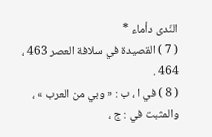النّدى دأماء *
( 7 ) القصيدة في سلافة العصر 463 ، 464 .
( 8 ) في ا ، ب : « وبي من العرب » ، والمثبت في : ج ،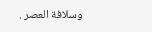وسلافة العصر .